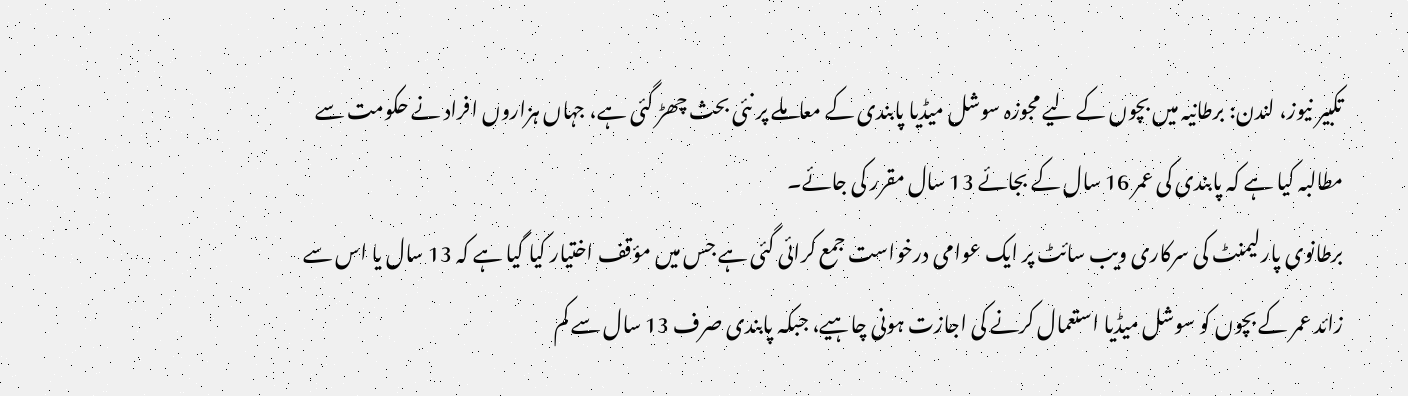تکبیر نیوز، لندن: برطانیہ میں بچوں کے لیے مجوزہ سوشل میڈیا پابندی کے معاملے پر نئی بحث چھڑ گئی ہے، جہاں ہزاروں افراد نے حکومت سے مطالبہ کیا ہے کہ پابندی کی عمر 16 سال کے بجائے 13 سال مقرر کی جائے۔
برطانوی پارلیمنٹ کی سرکاری ویب سائٹ پر ایک عوامی درخواست جمع کرائی گئی ہے جس میں مؤقف اختیار کیا گیا ہے کہ 13 سال یا اس سے زائد عمر کے بچوں کو سوشل میڈیا استعمال کرنے کی اجازت ہونی چاہیے، جبکہ پابندی صرف 13 سال سے کم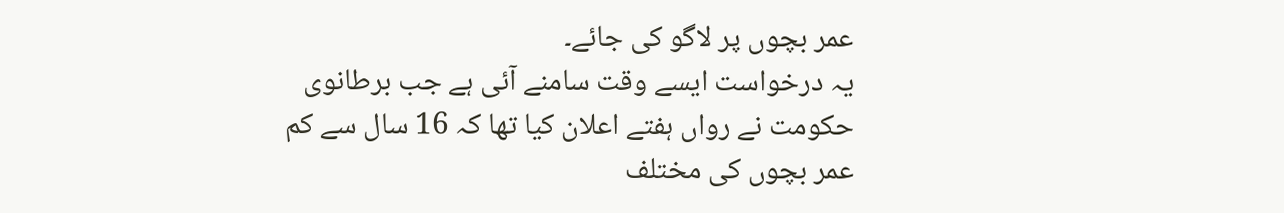عمر بچوں پر لاگو کی جائے۔
یہ درخواست ایسے وقت سامنے آئی ہے جب برطانوی حکومت نے رواں ہفتے اعلان کیا تھا کہ 16 سال سے کم عمر بچوں کی مختلف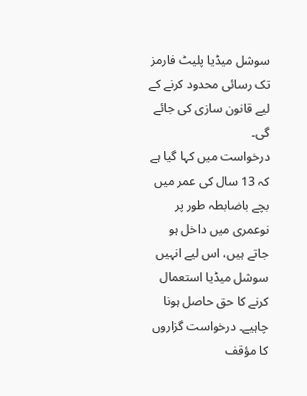سوشل میڈیا پلیٹ فارمز تک رسائی محدود کرنے کے لیے قانون سازی کی جائے گی۔
درخواست میں کہا گیا ہے کہ 13 سال کی عمر میں بچے باضابطہ طور پر نوعمری میں داخل ہو جاتے ہیں، اس لیے انہیں سوشل میڈیا استعمال کرنے کا حق حاصل ہونا چاہیے۔ درخواست گزاروں کا مؤقف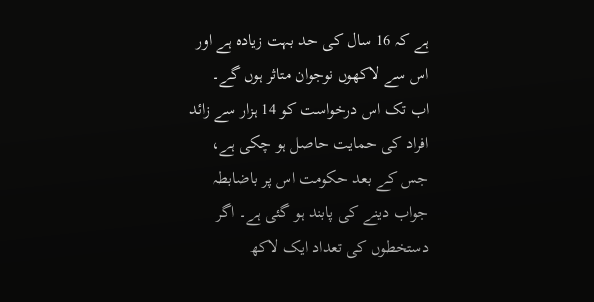ہے کہ 16 سال کی حد بہت زیادہ ہے اور اس سے لاکھوں نوجوان متاثر ہوں گے۔
اب تک اس درخواست کو 14 ہزار سے زائد افراد کی حمایت حاصل ہو چکی ہے، جس کے بعد حکومت اس پر باضابطہ جواب دینے کی پابند ہو گئی ہے۔ اگر دستخطوں کی تعداد ایک لاکھ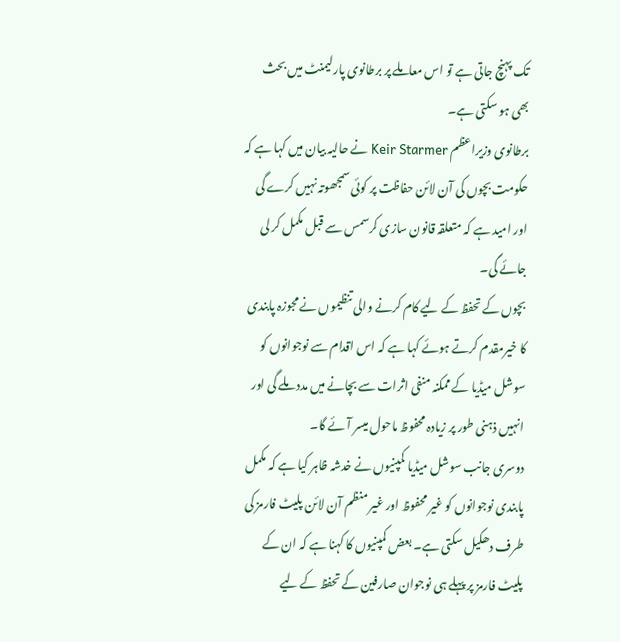تک پہنچ جاتی ہے تو اس معاملے پر برطانوی پارلیمنٹ میں بحث بھی ہو سکتی ہے۔
برطانوی وزیراعظم Keir Starmer نے حالیہ بیان میں کہا ہے کہ حکومت بچوں کی آن لائن حفاظت پر کوئی سمجھوتہ نہیں کرے گی اور امید ہے کہ متعلقہ قانون سازی کرسمس سے قبل مکمل کر لی جائے گی۔
بچوں کے تحفظ کے لیے کام کرنے والی تنظیموں نے مجوزہ پابندی کا خیرمقدم کرتے ہوئے کہا ہے کہ اس اقدام سے نوجوانوں کو سوشل میڈیا کے ممکنہ منفی اثرات سے بچانے میں مدد ملے گی اور انہیں ذہنی طور پر زیادہ محفوظ ماحول میسر آئے گا۔
دوسری جانب سوشل میڈیا کمپنیوں نے خدشہ ظاہر کیا ہے کہ مکمل پابندی نوجوانوں کو غیر محفوظ اور غیر منظم آن لائن پلیٹ فارمز کی طرف دھکیل سکتی ہے۔ بعض کمپنیوں کا کہنا ہے کہ ان کے پلیٹ فارمز پر پہلے ہی نوجوان صارفین کے تحفظ کے لیے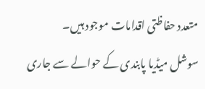متعدد حفاظتی اقدامات موجود ہیں۔
سوشل میڈیا پابندی کے حوالے سے جاری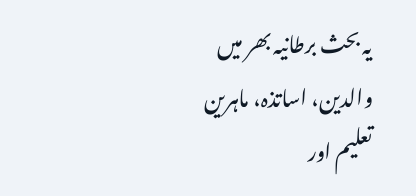یہ بحث برطانیہ بھر میں والدین، اساتذہ، ماہرین تعلیم اور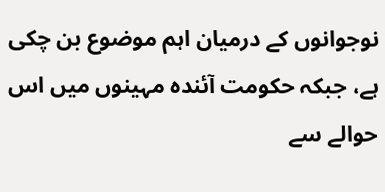نوجوانوں کے درمیان اہم موضوع بن چکی ہے، جبکہ حکومت آئندہ مہینوں میں اس حوالے سے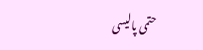حتمی پالیسی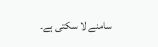سامنے لا سکتی ہے۔